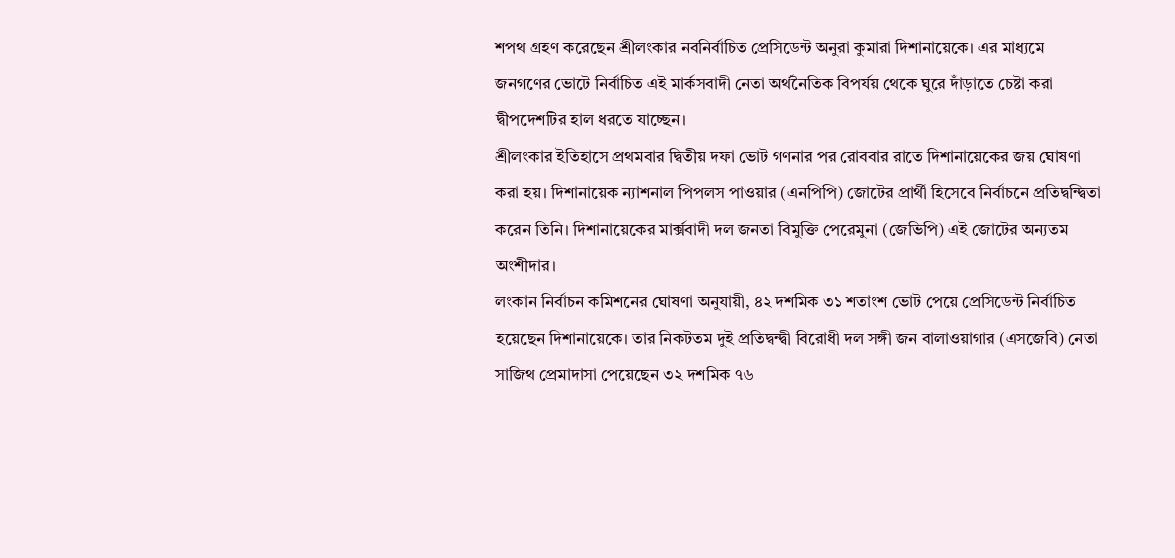শপথ গ্রহণ করেছেন শ্রীলংকার নবনির্বাচিত প্রেসিডেন্ট অনুরা কুমারা দিশানায়েকে। এর মাধ্যমে জনগণের ভোটে নির্বাচিত এই মার্কসবাদী নেতা অর্থনৈতিক বিপর্যয় থেকে ঘুরে দাঁড়াতে চেষ্টা করা দ্বীপদেশটির হাল ধরতে যাচ্ছেন।
শ্রীলংকার ইতিহাসে প্রথমবার দ্বিতীয় দফা ভোট গণনার পর রোববার রাতে দিশানায়েকের জয় ঘোষণা করা হয়। দিশানায়েক ন্যাশনাল পিপলস পাওয়ার (এনপিপি) জোটের প্রার্থী হিসেবে নির্বাচনে প্রতিদ্বন্দ্বিতা করেন তিনি। দিশানায়েকের মার্ক্সবাদী দল জনতা বিমুক্তি পেরেমুনা (জেভিপি) এই জোটের অন্যতম অংশীদার।
লংকান নির্বাচন কমিশনের ঘোষণা অনুযায়ী, ৪২ দশমিক ৩১ শতাংশ ভোট পেয়ে প্রেসিডেন্ট নির্বাচিত হয়েছেন দিশানায়েকে। তার নিকটতম দুই প্রতিদ্বন্দ্বী বিরোধী দল সঙ্গী জন বালাওয়াগার (এসজেবি) নেতা সাজিথ প্রেমাদাসা পেয়েছেন ৩২ দশমিক ৭৬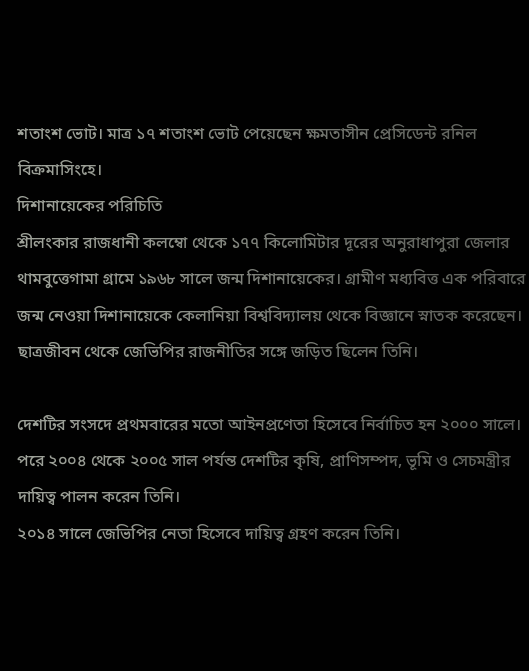শতাংশ ভোট। মাত্র ১৭ শতাংশ ভোট পেয়েছেন ক্ষমতাসীন প্রেসিডেন্ট রনিল বিক্রমাসিংহে।
দিশানায়েকের পরিচিতি
শ্রীলংকার রাজধানী কলম্বো থেকে ১৭৭ কিলোমিটার দূরের অনুরাধাপুরা জেলার থামবুত্তেগামা গ্রামে ১৯৬৮ সালে জন্ম দিশানায়েকের। গ্রামীণ মধ্যবিত্ত এক পরিবারে জন্ম নেওয়া দিশানায়েকে কেলানিয়া বিশ্ববিদ্যালয় থেকে বিজ্ঞানে স্নাতক করেছেন। ছাত্রজীবন থেকে জেভিপির রাজনীতির সঙ্গে জড়িত ছিলেন তিনি।

দেশটির সংসদে প্রথমবারের মতো আইনপ্রণেতা হিসেবে নির্বাচিত হন ২০০০ সালে। পরে ২০০৪ থেকে ২০০৫ সাল পর্যন্ত দেশটির কৃষি, প্রাণিসম্পদ, ভূমি ও সেচমন্ত্রীর দায়িত্ব পালন করেন তিনি।
২০১৪ সালে জেভিপির নেতা হিসেবে দায়িত্ব গ্রহণ করেন তিনি।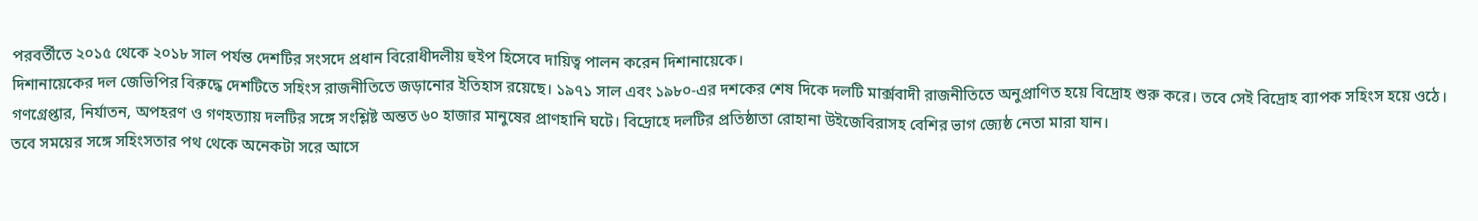পরবর্তীতে ২০১৫ থেকে ২০১৮ সাল পর্যন্ত দেশটির সংসদে প্রধান বিরোধীদলীয় হুইপ হিসেবে দায়িত্ব পালন করেন দিশানায়েকে।
দিশানায়েকের দল জেভিপির বিরুদ্ধে দেশটিতে সহিংস রাজনীতিতে জড়ানোর ইতিহাস রয়েছে। ১৯৭১ সাল এবং ১৯৮০-এর দশকের শেষ দিকে দলটি মার্ক্সবাদী রাজনীতিতে অনুপ্রাণিত হয়ে বিদ্রোহ শুরু করে। তবে সেই বিদ্রোহ ব্যাপক সহিংস হয়ে ওঠে। গণগ্রেপ্তার, নির্যাতন, অপহরণ ও গণহত্যায় দলটির সঙ্গে সংশ্লিষ্ট অন্তত ৬০ হাজার মানুষের প্রাণহানি ঘটে। বিদ্রোহে দলটির প্রতিষ্ঠাতা রোহানা উইজেবিরাসহ বেশির ভাগ জ্যেষ্ঠ নেতা মারা যান।
তবে সময়ের সঙ্গে সহিংসতার পথ থেকে অনেকটা সরে আসে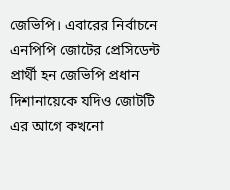জেভিপি। এবারের নির্বাচনে এনপিপি জোটের প্রেসিডেন্ট প্রার্থী হন জেভিপি প্রধান দিশানায়েকে যদিও জোটটি এর আগে কখনো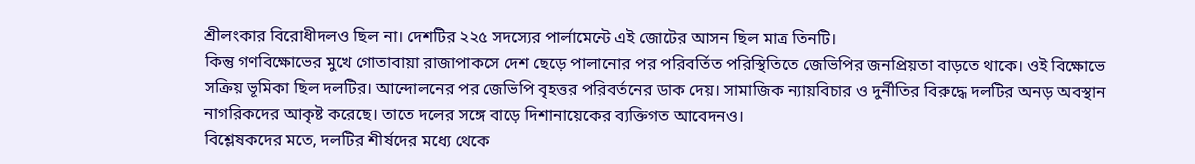শ্রীলংকার বিরোধীদলও ছিল না। দেশটির ২২৫ সদস্যের পার্লামেন্টে এই জোটের আসন ছিল মাত্র তিনটি।
কিন্তু গণবিক্ষোভের মুখে গোতাবায়া রাজাপাকসে দেশ ছেড়ে পালানোর পর পরিবর্তিত পরিস্থিতিতে জেভিপির জনপ্রিয়তা বাড়তে থাকে। ওই বিক্ষোভে সক্রিয় ভূমিকা ছিল দলটির। আন্দোলনের পর জেভিপি বৃহত্তর পরিবর্তনের ডাক দেয়। সামাজিক ন্যায়বিচার ও দুর্নীতির বিরুদ্ধে দলটির অনড় অবস্থান নাগরিকদের আকৃষ্ট করেছে। তাতে দলের সঙ্গে বাড়ে দিশানায়েকের ব্যক্তিগত আবেদনও।
বিশ্লেষকদের মতে, দলটির শীর্ষদের মধ্যে থেকে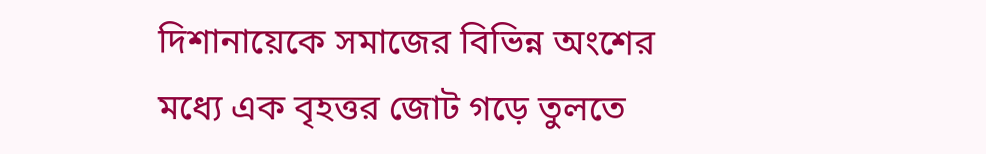দিশানায়েকে সমাজের বিভিন্ন অংশের মধ্যে এক বৃহত্তর জোট গড়ে তুলতে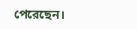পেরেছেন।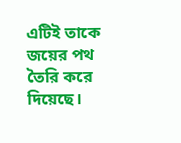এটিই তাকে জয়ের পথ তৈরি করে দিয়েছে।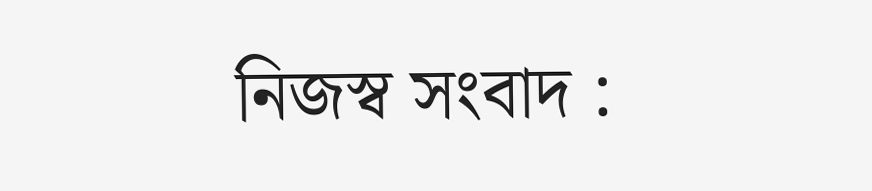নিজস্ব সংবাদ :